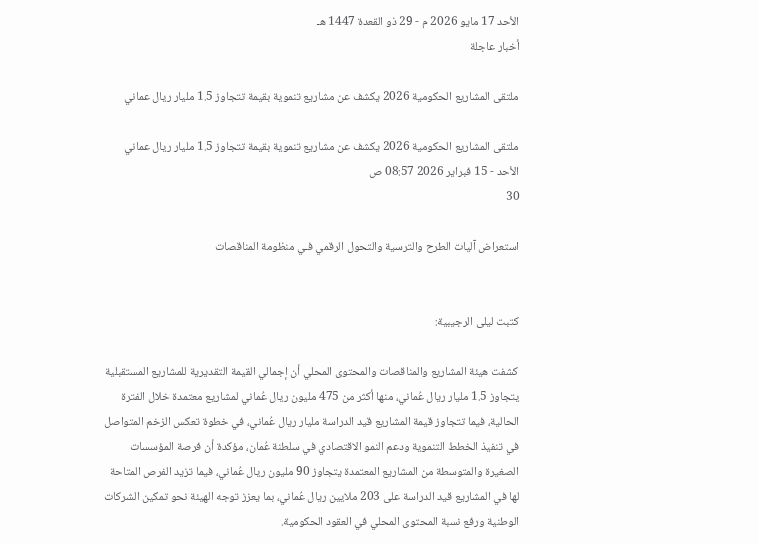الأحد 17 مايو 2026 م - 29 ذو القعدة 1447 هـ
أخبار عاجلة

ملتقى المشاريع الحكومية 2026 يكشف عن مشاريع تنموية بقيمة تتجاوز 1.5 مليار ريال عماني

ملتقى المشاريع الحكومية 2026 يكشف عن مشاريع تنموية بقيمة تتجاوز 1.5 مليار ريال عماني
الأحد - 15 فبراير 2026 08:57 ص
30

استعراض آليات الطرح والترسية والتحول الرقمي فـي منظومة المناقصات


كتبت ليلى الرجيبية:

كشفت هيئة المشاريع والمناقصات والمحتوى المحلي أن إجمالي القيمة التقديرية للمشاريع المستقبلية يتجاوز 1.5 مليار ريال عُماني، منها أكثر من 475 مليون ريال عُماني لمشاريع معتمدة خلال الفترة الحالية، فيما تتجاوز قيمة المشاريع قيد الدراسة مليار ريال عُماني، في خطوة تعكس الزخم المتواصل في تنفيذ الخطط التنموية ودعم النمو الاقتصادي في سلطنة عُمان، مؤكدة أن فرصة المؤسسات الصغيرة والمتوسطة من المشاريع المعتمدة يتجاوز 90 مليون ريال عُماني، فيما تزيد الفرص المتاحة لها في المشاريع قيد الدراسة على 203 ملايين ريال عُماني، بما يعزز توجه الهيئة نحو تمكين الشركات الوطنية ورفع نسبة المحتوى المحلي في العقود الحكومية.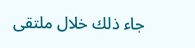جاء ذلك خلال ملتقى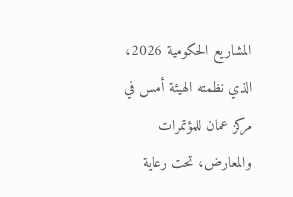المشاريع الحكومية 2026، الذي نظمته الهيئة أمس في مركز عمان للمؤتمرات والمعارض، تحت رعاية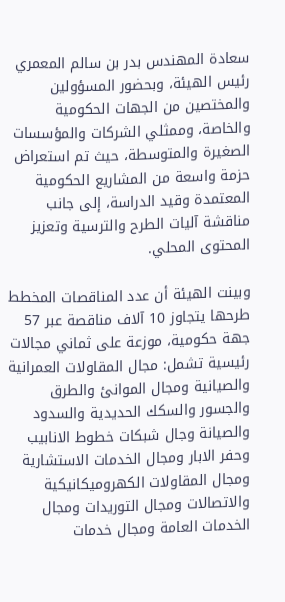سعادة المهندس بدر بن سالم المعمري رئيس الهيئة، وبحضور المسؤولين والمختصين من الجهات الحكومية والخاصة، وممثلي الشركات والمؤسسات الصغيرة والمتوسطة، حيث تم استعراض حزمة واسعة من المشاريع الحكومية المعتمدة وقيد الدراسة، إلى جانب مناقشة آليات الطرح والترسية وتعزيز المحتوى المحلي.

وبينت الهيئة أن عدد المناقصات المخطط طرحها يتجاوز 10 آلاف مناقصة عبر 57 جهة حكومية، موزعة على ثماني مجالات رئيسية تشمل: مجال المقاولات العمرانية والصيانية ومجال الموانئ والطرق والجسور والسكك الحديدية والسدود والصيانة وجال شبكات خطوط الانابيب وحفر الابار ومجال الخدمات الاستشارية ومجال المقاولات الكهروميكانيكية والاتصالات ومجال التوريدات ومجال الخدمات العامة ومجال خدمات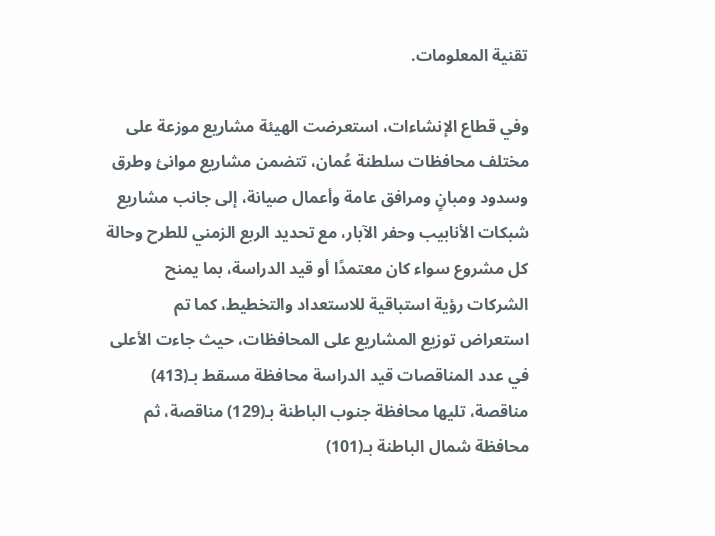تقنية المعلومات.

وفي قطاع الإنشاءات، استعرضت الهيئة مشاريع موزعة على مختلف محافظات سلطنة عُمان، تتضمن مشاريع موانئ وطرق وسدود ومبانٍ ومرافق عامة وأعمال صيانة، إلى جانب مشاريع شبكات الأنابيب وحفر الآبار، مع تحديد الربع الزمني للطرح وحالة كل مشروع سواء كان معتمدًا أو قيد الدراسة، بما يمنح الشركات رؤية استباقية للاستعداد والتخطيط، كما تم استعراض توزيع المشاريع على المحافظات، حيث جاءت الأعلى في عدد المناقصات قيد الدراسة محافظة مسقط بـ(413) مناقصة، تليها محافظة جنوب الباطنة بـ(129) مناقصة، ثم محافظة شمال الباطنة بـ(101)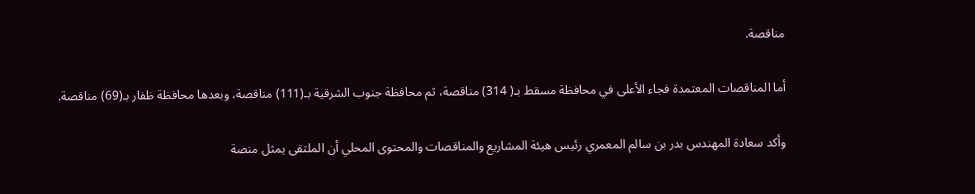مناقصة.

أما المناقصات المعتمدة فجاء الأعلى في محافظة مسقط بـ( 314) مناقصة، ثم محافظة جنوب الشرقية بـ(111) مناقصة، وبعدها محافظة ظفار بـ(69) مناقصة.

وأكد سعادة المهندس بدر بن سالم المعمري رئيس هيئة المشاريع والمناقصات والمحتوى المحلي أن الملتقى يمثل منصة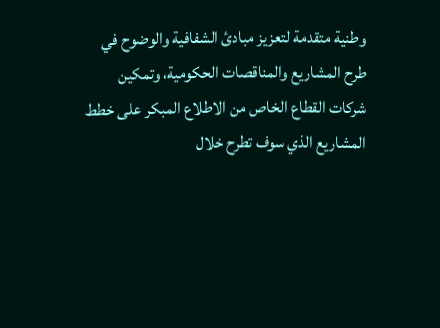وطنية متقدمة لتعزيز مبادئ الشفافية والوضوح في طرح المشاريع والمناقصات الحكومية، وتمكين شركات القطاع الخاص من الاطلاع المبكر على خطط المشاريع الذي سوف تطرح خلال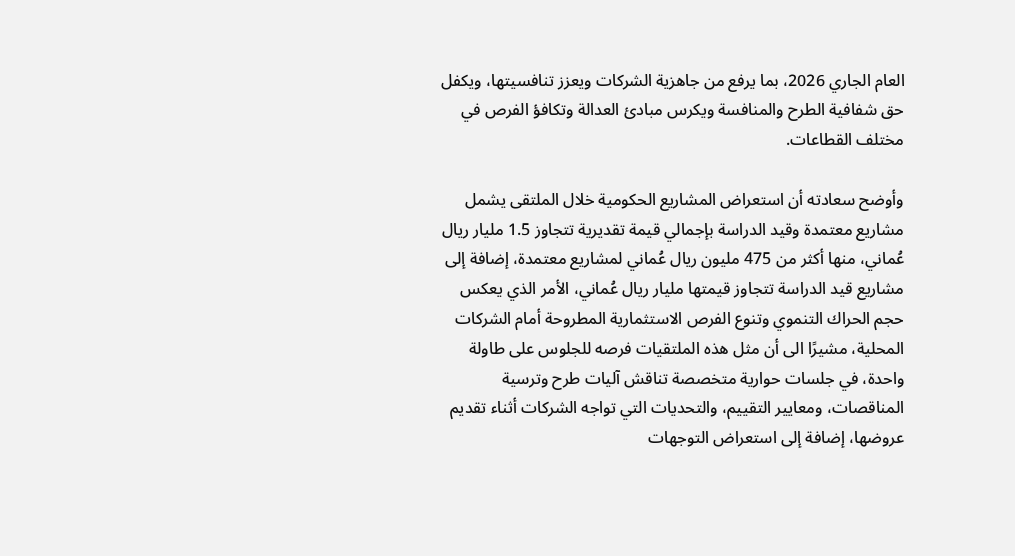العام الجاري 2026، بما يرفع من جاهزية الشركات ويعزز تنافسيتها، ويكفل حق شفافية الطرح والمنافسة ويكرس مبادئ العدالة وتكافؤ الفرص في مختلف القطاعات.

وأوضح سعادته أن استعراض المشاريع الحكومية خلال الملتقى يشمل مشاريع معتمدة وقيد الدراسة بإجمالي قيمة تقديرية تتجاوز 1.5 مليار ريال عُماني، منها أكثر من 475 مليون ريال عُماني لمشاريع معتمدة، إضافة إلى مشاريع قيد الدراسة تتجاوز قيمتها مليار ريال عُماني، الأمر الذي يعكس حجم الحراك التنموي وتنوع الفرص الاستثمارية المطروحة أمام الشركات المحلية، مشيرًا الى أن مثل هذه الملتقيات فرصه للجلوس على طاولة واحدة، في جلسات حوارية متخصصة تناقش آليات طرح وترسية المناقصات، ومعايير التقييم، والتحديات التي تواجه الشركات أثناء تقديم عروضها، إضافة إلى استعراض التوجهات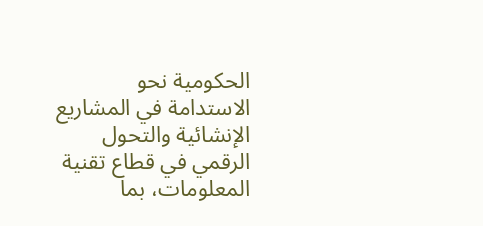الحكومية نحو الاستدامة في المشاريع الإنشائية والتحول الرقمي في قطاع تقنية المعلومات، بما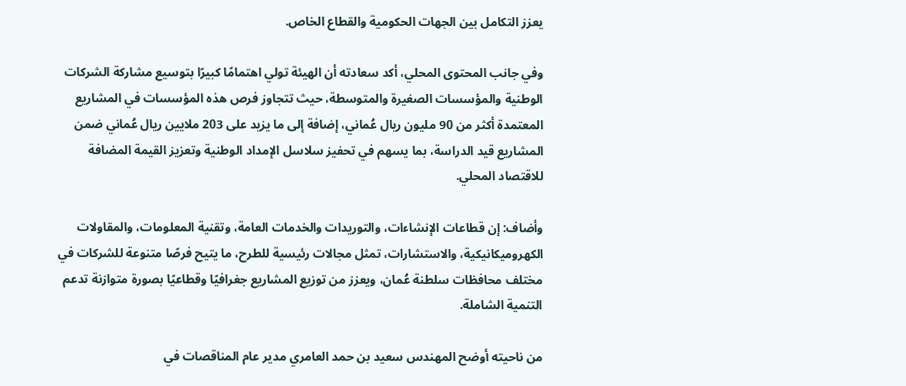يعزز التكامل بين الجهات الحكومية والقطاع الخاص.

وفي جانب المحتوى المحلي، أكد سعادته أن الهيئة تولي اهتمامًا كبيرًا بتوسيع مشاركة الشركات الوطنية والمؤسسات الصغيرة والمتوسطة، حيث تتجاوز فرص هذه المؤسسات في المشاريع المعتمدة أكثر من 90 مليون ريال عُماني، إضافة إلى ما يزيد على 203 ملايين ريال عُماني ضمن المشاريع قيد الدراسة، بما يسهم في تحفيز سلاسل الإمداد الوطنية وتعزيز القيمة المضافة للاقتصاد المحلي.

وأضاف: إن قطاعات الإنشاءات، والتوريدات والخدمات العامة، وتقنية المعلومات، والمقاولات الكهروميكانيكية، والاستشارات، تمثل مجالات رئيسية للطرح، ما يتيح فرصًا متنوعة للشركات في مختلف محافظات سلطنة عُمان، ويعزز من توزيع المشاريع جغرافيًا وقطاعيًا بصورة متوازنة تدعم التنمية الشاملة.

من ناحيته أوضح المهندس سعيد بن حمد العامري مدير عام المناقصات في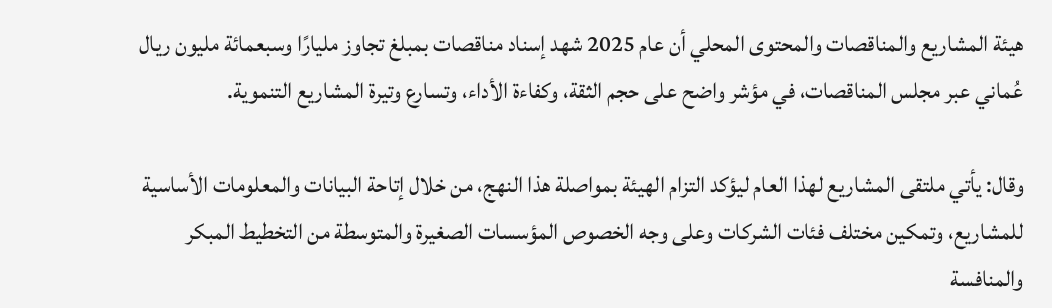هيئة المشاريع والمناقصات والمحتوى المحلي أن عام 2025 شهد إسناد مناقصات بمبلغ تجاوز مليارًا وسبعمائة مليون ريال عُماني عبر مجلس المناقصات، في مؤشر واضح على حجم الثقة، وكفاءة الأداء، وتسارع وتيرة المشاريع التنموية.

وقال: يأتي ملتقى المشاريع لهذا العام ليؤكد التزام الهيئة بمواصلة هذا النهج، من خلال إتاحة البيانات والمعلومات الأساسية للمشاريع، وتمكين مختلف فئات الشركات وعلى وجه الخصوص المؤسسات الصغيرة والمتوسطة من التخطيط المبكر والمنافسة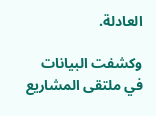العادلة.

وكشفت البيانات في ملتقى المشاريع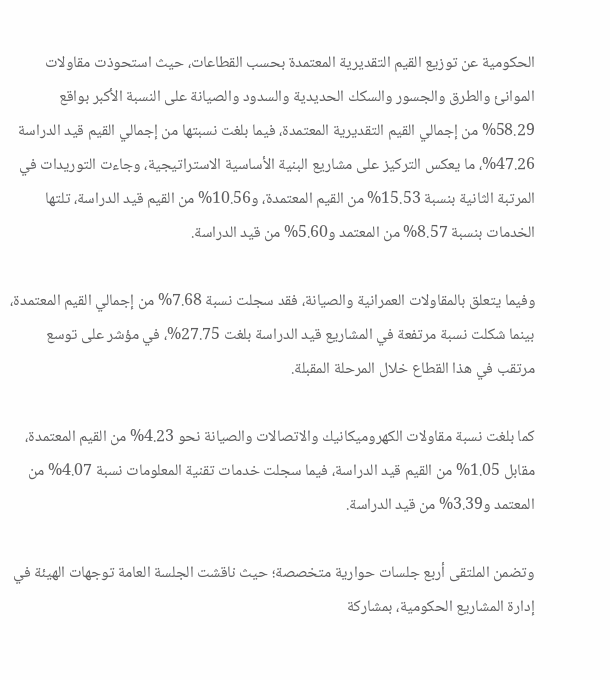الحكومية عن توزيع القيم التقديرية المعتمدة بحسب القطاعات، حيث استحوذت مقاولات الموانئ والطرق والجسور والسكك الحديدية والسدود والصيانة على النسبة الأكبر بواقع 58.29% من إجمالي القيم التقديرية المعتمدة، فيما بلغت نسبتها من إجمالي القيم قيد الدراسة 47.26%، ما يعكس التركيز على مشاريع البنية الأساسية الاستراتيجية، وجاءت التوريدات في المرتبة الثانية بنسبة 15.53% من القيم المعتمدة، و10.56% من القيم قيد الدراسة، تلتها الخدمات بنسبة 8.57% من المعتمد و5.60% من قيد الدراسة.

وفيما يتعلق بالمقاولات العمرانية والصيانة، فقد سجلت نسبة 7.68% من إجمالي القيم المعتمدة، بينما شكلت نسبة مرتفعة في المشاريع قيد الدراسة بلغت 27.75%، في مؤشر على توسع مرتقب في هذا القطاع خلال المرحلة المقبلة.

كما بلغت نسبة مقاولات الكهروميكانيك والاتصالات والصيانة نحو 4.23% من القيم المعتمدة، مقابل 1.05% من القيم قيد الدراسة، فيما سجلت خدمات تقنية المعلومات نسبة 4.07% من المعتمد و3.39% من قيد الدراسة.

وتضمن الملتقى أربع جلسات حوارية متخصصة؛ حيث ناقشت الجلسة العامة توجهات الهيئة في إدارة المشاريع الحكومية، بمشاركة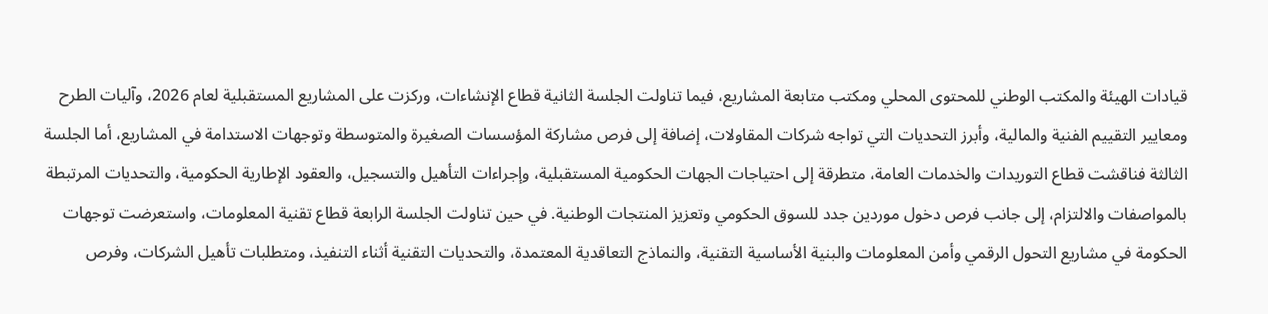قيادات الهيئة والمكتب الوطني للمحتوى المحلي ومكتب متابعة المشاريع، فيما تناولت الجلسة الثانية قطاع الإنشاءات، وركزت على المشاريع المستقبلية لعام 2026، وآليات الطرح ومعايير التقييم الفنية والمالية، وأبرز التحديات التي تواجه شركات المقاولات، إضافة إلى فرص مشاركة المؤسسات الصغيرة والمتوسطة وتوجهات الاستدامة في المشاريع، أما الجلسة الثالثة فناقشت قطاع التوريدات والخدمات العامة، متطرقة إلى احتياجات الجهات الحكومية المستقبلية، وإجراءات التأهيل والتسجيل، والعقود الإطارية الحكومية، والتحديات المرتبطة بالمواصفات والالتزام، إلى جانب فرص دخول موردين جدد للسوق الحكومي وتعزيز المنتجات الوطنية. في حين تناولت الجلسة الرابعة قطاع تقنية المعلومات، واستعرضت توجهات الحكومة في مشاريع التحول الرقمي وأمن المعلومات والبنية الأساسية التقنية، والنماذج التعاقدية المعتمدة، والتحديات التقنية أثناء التنفيذ، ومتطلبات تأهيل الشركات، وفرص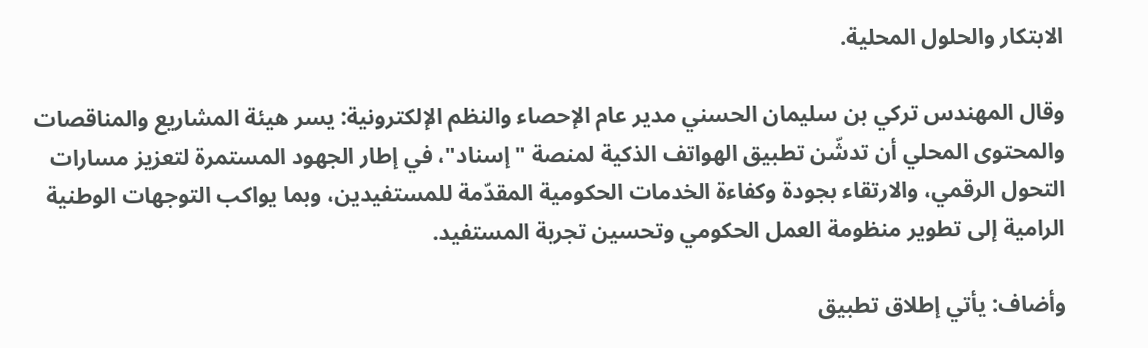الابتكار والحلول المحلية.

وقال المهندس تركي بن سليمان الحسني مدير عام الإحصاء والنظم الإلكترونية: يسر هيئة المشاريع والمناقصات والمحتوى المحلي أن تدشّن تطبيق الهواتف الذكية لمنصة "إسناد"، في إطار الجهود المستمرة لتعزيز مسارات التحول الرقمي، والارتقاء بجودة وكفاءة الخدمات الحكومية المقدّمة للمستفيدين، وبما يواكب التوجهات الوطنية الرامية إلى تطوير منظومة العمل الحكومي وتحسين تجربة المستفيد.

وأضاف: يأتي إطلاق تطبيق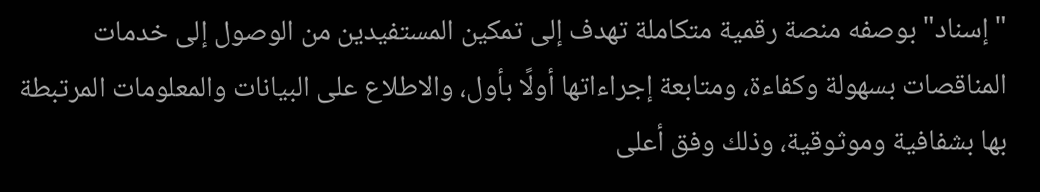"إسناد" بوصفه منصة رقمية متكاملة تهدف إلى تمكين المستفيدين من الوصول إلى خدمات المناقصات بسهولة وكفاءة، ومتابعة إجراءاتها أولًا بأول، والاطلاع على البيانات والمعلومات المرتبطة بها بشفافية وموثوقية، وذلك وفق أعلى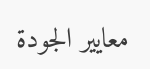معايير الجودة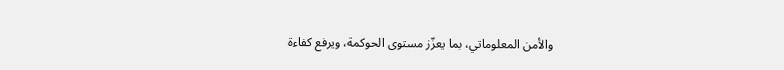والأمن المعلوماتي، بما يعزّز مستوى الحوكمة، ويرفع كفاءة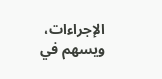الإجراءات، ويسهم في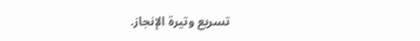تسريع وتيرة الإنجاز.